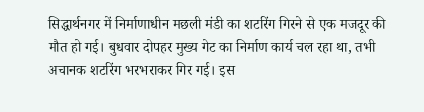सिद्धार्थनगर में निर्माणाधीन मछली मंडी का शटरिंग गिरने से एक मजदूर की मौत हो गई। बुधवार दोपहर मुख्य गेट का निर्माण कार्य चल रहा था, तभी अचानक शटरिंग भरभराकर गिर गई। इस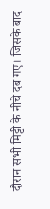दौरान सभी मिट्टी के नीचे दब गए। जिसके बाद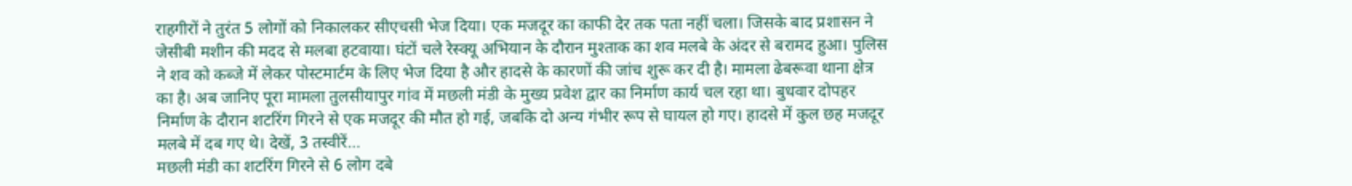राहगीरों ने तुरंत 5 लोगों को निकालकर सीएचसी भेज दिया। एक मजदूर का काफी देर तक पता नहीं चला। जिसके बाद प्रशासन ने जेसीबी मशीन की मदद से मलबा हटवाया। घंटों चले रेस्क्यू अभियान के दौरान मुश्ताक का शव मलबे के अंदर से बरामद हुआ। पुलिस ने शव को कब्जे में लेकर पोस्टमार्टम के लिए भेज दिया है और हादसे के कारणों की जांच शुरू कर दी है। मामला ढेबरूवा थाना क्षेत्र का है। अब जानिए पूरा मामला तुलसीयापुर गांव में मछली मंडी के मुख्य प्रवेश द्वार का निर्माण कार्य चल रहा था। बुधवार दोपहर निर्माण के दौरान शटरिंग गिरने से एक मजदूर की मौत हो गई, जबकि दो अन्य गंभीर रूप से घायल हो गए। हादसे में कुल छह मजदूर मलबे में दब गए थे। देखें, 3 तस्वीरें…
मछली मंडी का शटरिंग गिरने से 6 लोग दबे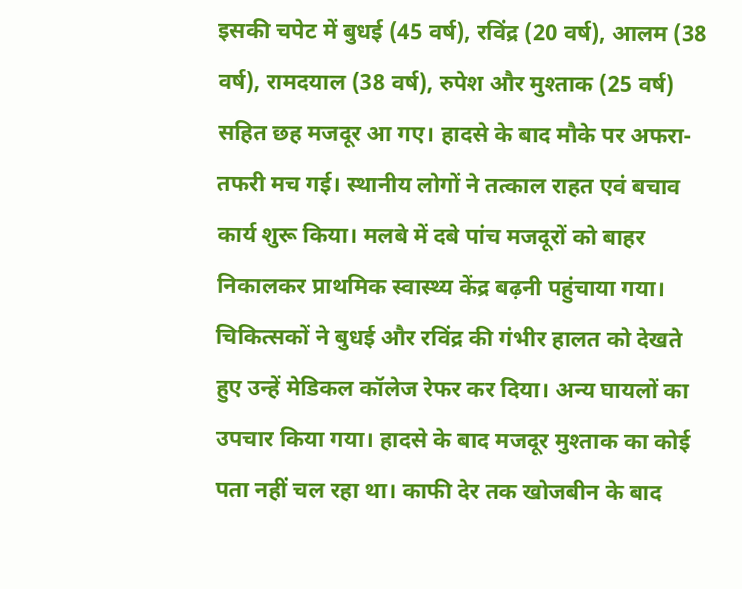इसकी चपेट में बुधई (45 वर्ष), रविंद्र (20 वर्ष), आलम (38 वर्ष), रामदयाल (38 वर्ष), रुपेश और मुश्ताक (25 वर्ष) सहित छह मजदूर आ गए। हादसे के बाद मौके पर अफरा-तफरी मच गई। स्थानीय लोगों ने तत्काल राहत एवं बचाव कार्य शुरू किया। मलबे में दबे पांच मजदूरों को बाहर निकालकर प्राथमिक स्वास्थ्य केंद्र बढ़नी पहुंचाया गया। चिकित्सकों ने बुधई और रविंद्र की गंभीर हालत को देखते हुए उन्हें मेडिकल कॉलेज रेफर कर दिया। अन्य घायलों का उपचार किया गया। हादसे के बाद मजदूर मुश्ताक का कोई पता नहीं चल रहा था। काफी देर तक खोजबीन के बाद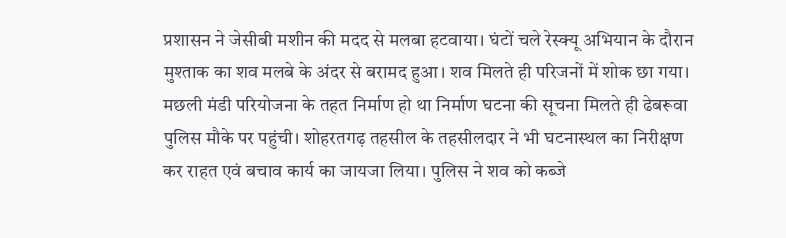प्रशासन ने जेसीबी मशीन की मदद से मलबा हटवाया। घंटों चले रेस्क्यू अभियान के दौरान मुश्ताक का शव मलबे के अंदर से बरामद हुआ। शव मिलते ही परिजनों में शोक छा गया।
मछली मंडी परियोजना के तहत निर्माण हो था निर्माण घटना की सूचना मिलते ही ढेबरूवा पुलिस मौके पर पहुंची। शोहरतगढ़ तहसील के तहसीलदार ने भी घटनास्थल का निरीक्षण कर राहत एवं बचाव कार्य का जायजा लिया। पुलिस ने शव को कब्जे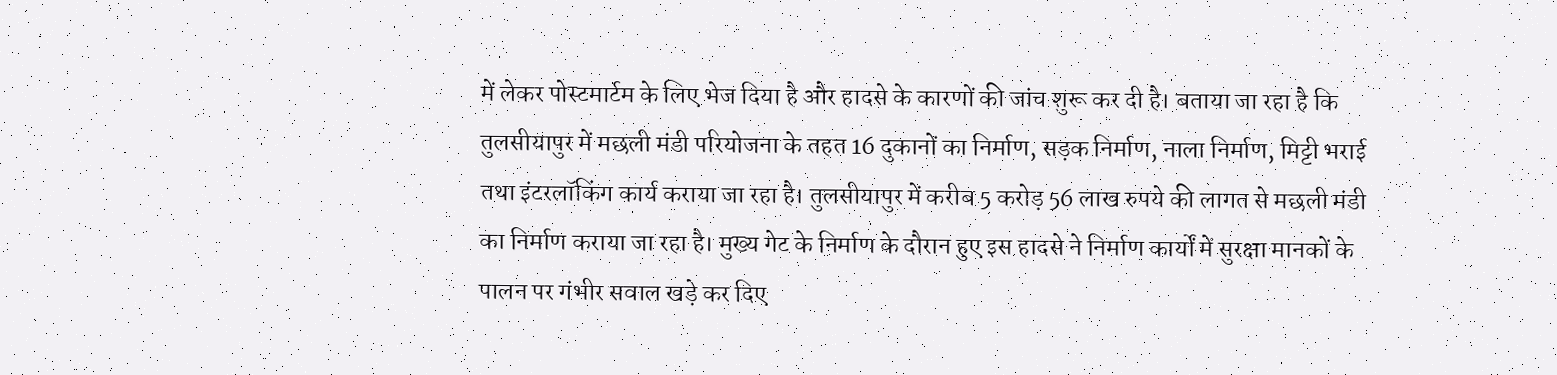में लेकर पोस्टमार्टम के लिए भेज दिया है और हादसे के कारणों की जांच शुरू कर दी है। बताया जा रहा है कि तुलसीयापुर में मछली मंडी परियोजना के तहत 16 दुकानों का निर्माण, सड़क निर्माण, नाला निर्माण, मिट्टी भराई तथा इंटरलॉकिंग कार्य कराया जा रहा है। तुलसीयापुर में करीब 5 करोड़ 56 लाख रुपये की लागत से मछली मंडी का निर्माण कराया जा रहा है। मुख्य गेट के निर्माण के दौरान हुए इस हादसे ने निर्माण कार्यों में सुरक्षा मानकों के पालन पर गंभीर सवाल खड़े कर दिए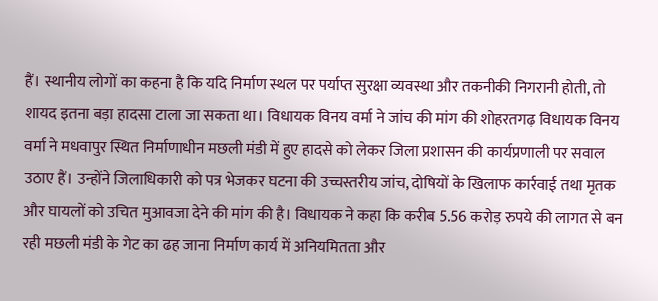हैं। स्थानीय लोगों का कहना है कि यदि निर्माण स्थल पर पर्याप्त सुरक्षा व्यवस्था और तकनीकी निगरानी होती, तो शायद इतना बड़ा हादसा टाला जा सकता था। विधायक विनय वर्मा ने जांच की मांग की शोहरतगढ़ विधायक विनय वर्मा ने मधवापुर स्थित निर्माणाधीन मछली मंडी में हुए हादसे को लेकर जिला प्रशासन की कार्यप्रणाली पर सवाल उठाए हैं। उन्होंने जिलाधिकारी को पत्र भेजकर घटना की उच्चस्तरीय जांच, दोषियों के खिलाफ कार्रवाई तथा मृतक और घायलों को उचित मुआवजा देने की मांग की है। विधायक ने कहा कि करीब 5.56 करोड़ रुपये की लागत से बन रही मछली मंडी के गेट का ढह जाना निर्माण कार्य में अनियमितता और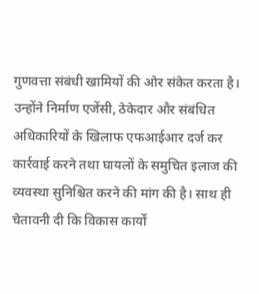गुणवत्ता संबंधी खामियों की ओर संकेत करता है। उन्होंने निर्माण एजेंसी, ठेकेदार और संबंधित अधिकारियों के खिलाफ एफआईआर दर्ज कर कार्रवाई करने तथा घायलों के समुचित इलाज की व्यवस्था सुनिश्चित करने की मांग की है। साथ ही चेतावनी दी कि विकास कार्यों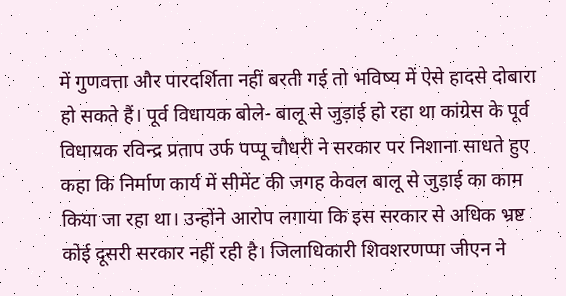में गुणवत्ता और पारदर्शिता नहीं बरती गई तो भविष्य में ऐसे हादसे दोबारा हो सकते हैं। पूर्व विधायक बोले- बालू से जुड़ाई हो रहा था कांग्रेस के पूर्व विधायक रविन्द्र प्रताप उर्फ पप्पू चौधरी ने सरकार पर निशाना साधते हुए कहा कि निर्माण कार्य में सीमेंट की जगह केवल बालू से जुड़ाई का काम किया जा रहा था। उन्होंने आरोप लगाया कि इस सरकार से अधिक भ्रष्ट कोई दूसरी सरकार नहीं रही है। जिलाधिकारी शिवशरणप्पा जीएन ने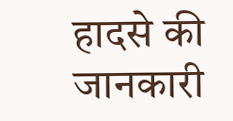हादसे की जानकारी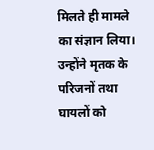मिलते ही मामले का संज्ञान लिया। उन्होंने मृतक के परिजनों तथा घायलों को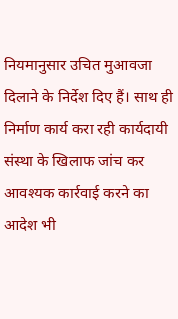नियमानुसार उचित मुआवजा दिलाने के निर्देश दिए हैं। साथ ही निर्माण कार्य करा रही कार्यदायी संस्था के खिलाफ जांच कर आवश्यक कार्रवाई करने का आदेश भी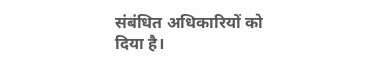संबंधित अधिकारियों को दिया है।